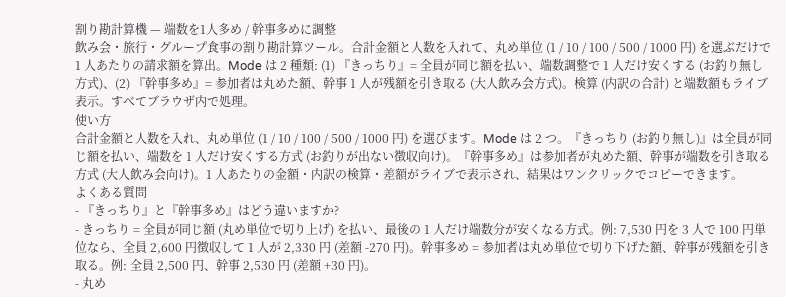割り勘計算機 — 端数を1人多め / 幹事多めに調整
飲み会・旅行・グループ食事の割り勘計算ツール。合計金額と人数を入れて、丸め単位 (1 / 10 / 100 / 500 / 1000 円) を選ぶだけで 1 人あたりの請求額を算出。Mode は 2 種類: (1) 『きっちり』= 全員が同じ額を払い、端数調整で 1 人だけ安くする (お釣り無し方式)、(2) 『幹事多め』= 参加者は丸めた額、幹事 1 人が残額を引き取る (大人飲み会方式)。検算 (内訳の合計) と端数額もライブ表示。すべてブラウザ内で処理。
使い方
合計金額と人数を入れ、丸め単位 (1 / 10 / 100 / 500 / 1000 円) を選びます。Mode は 2 つ。『きっちり (お釣り無し)』は全員が同じ額を払い、端数を 1 人だけ安くする方式 (お釣りが出ない徴収向け)。『幹事多め』は参加者が丸めた額、幹事が端数を引き取る方式 (大人飲み会向け)。1 人あたりの金額・内訳の検算・差額がライブで表示され、結果はワンクリックでコピーできます。
よくある質問
- 『きっちり』と『幹事多め』はどう違いますか?
- きっちり = 全員が同じ額 (丸め単位で切り上げ) を払い、最後の 1 人だけ端数分が安くなる方式。例: 7,530 円を 3 人で 100 円単位なら、全員 2,600 円徴収して 1 人が 2,330 円 (差額 -270 円)。幹事多め = 参加者は丸め単位で切り下げた額、幹事が残額を引き取る。例: 全員 2,500 円、幹事 2,530 円 (差額 +30 円)。
- 丸め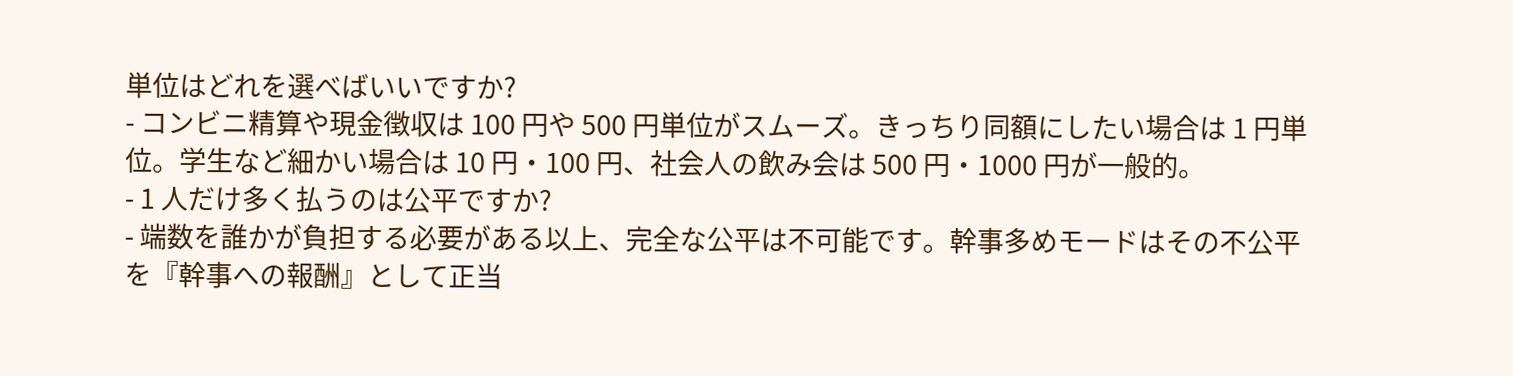単位はどれを選べばいいですか?
- コンビニ精算や現金徴収は 100 円や 500 円単位がスムーズ。きっちり同額にしたい場合は 1 円単位。学生など細かい場合は 10 円・100 円、社会人の飲み会は 500 円・1000 円が一般的。
- 1 人だけ多く払うのは公平ですか?
- 端数を誰かが負担する必要がある以上、完全な公平は不可能です。幹事多めモードはその不公平を『幹事への報酬』として正当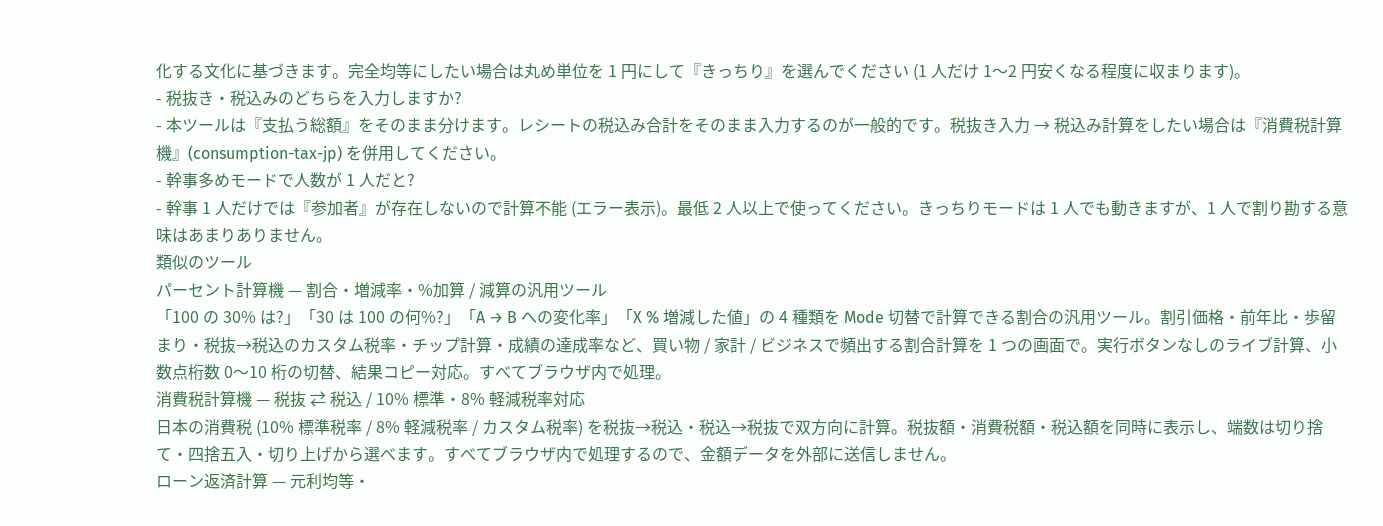化する文化に基づきます。完全均等にしたい場合は丸め単位を 1 円にして『きっちり』を選んでください (1 人だけ 1〜2 円安くなる程度に収まります)。
- 税抜き・税込みのどちらを入力しますか?
- 本ツールは『支払う総額』をそのまま分けます。レシートの税込み合計をそのまま入力するのが一般的です。税抜き入力 → 税込み計算をしたい場合は『消費税計算機』(consumption-tax-jp) を併用してください。
- 幹事多めモードで人数が 1 人だと?
- 幹事 1 人だけでは『参加者』が存在しないので計算不能 (エラー表示)。最低 2 人以上で使ってください。きっちりモードは 1 人でも動きますが、1 人で割り勘する意味はあまりありません。
類似のツール
パーセント計算機 — 割合・増減率・%加算 / 減算の汎用ツール
「100 の 30% は?」「30 は 100 の何%?」「A → B への変化率」「X % 増減した値」の 4 種類を Mode 切替で計算できる割合の汎用ツール。割引価格・前年比・歩留まり・税抜→税込のカスタム税率・チップ計算・成績の達成率など、買い物 / 家計 / ビジネスで頻出する割合計算を 1 つの画面で。実行ボタンなしのライブ計算、小数点桁数 0〜10 桁の切替、結果コピー対応。すべてブラウザ内で処理。
消費税計算機 — 税抜 ⇄ 税込 / 10% 標準・8% 軽減税率対応
日本の消費税 (10% 標準税率 / 8% 軽減税率 / カスタム税率) を税抜→税込・税込→税抜で双方向に計算。税抜額・消費税額・税込額を同時に表示し、端数は切り捨て・四捨五入・切り上げから選べます。すべてブラウザ内で処理するので、金額データを外部に送信しません。
ローン返済計算 — 元利均等・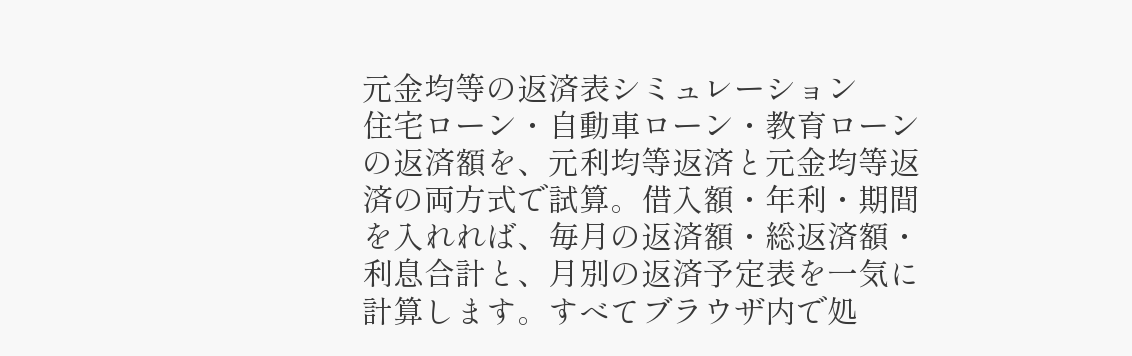元金均等の返済表シミュレーション
住宅ローン・自動車ローン・教育ローンの返済額を、元利均等返済と元金均等返済の両方式で試算。借入額・年利・期間を入れれば、毎月の返済額・総返済額・利息合計と、月別の返済予定表を一気に計算します。すべてブラウザ内で処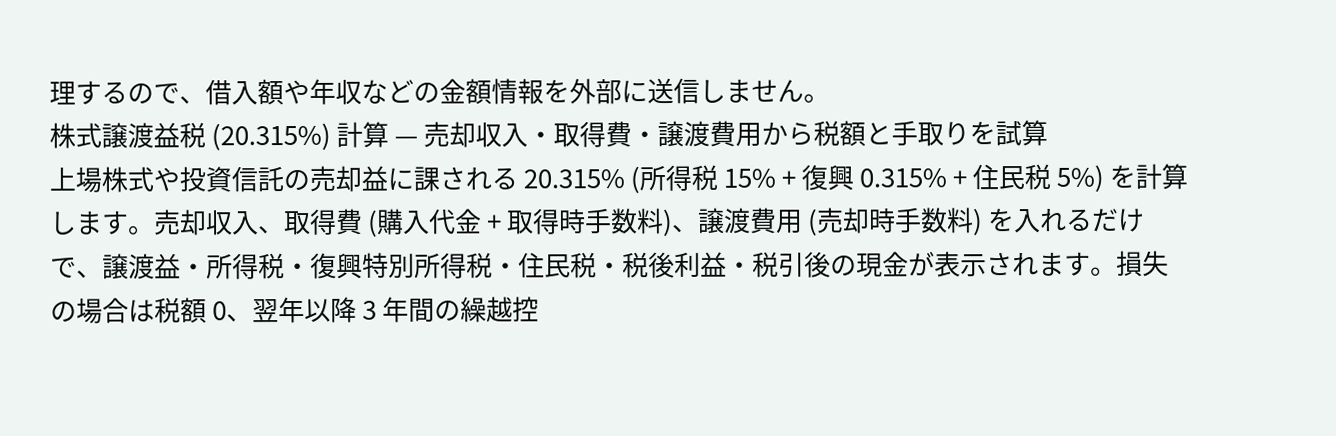理するので、借入額や年収などの金額情報を外部に送信しません。
株式譲渡益税 (20.315%) 計算 — 売却収入・取得費・譲渡費用から税額と手取りを試算
上場株式や投資信託の売却益に課される 20.315% (所得税 15% + 復興 0.315% + 住民税 5%) を計算します。売却収入、取得費 (購入代金 + 取得時手数料)、譲渡費用 (売却時手数料) を入れるだけで、譲渡益・所得税・復興特別所得税・住民税・税後利益・税引後の現金が表示されます。損失の場合は税額 0、翌年以降 3 年間の繰越控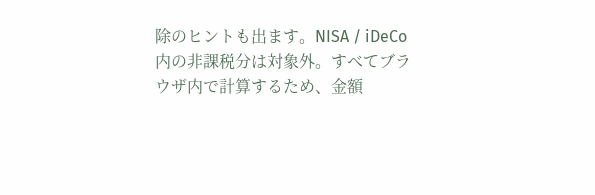除のヒントも出ます。NISA / iDeCo 内の非課税分は対象外。すべてブラウザ内で計算するため、金額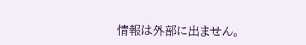情報は外部に出ません。